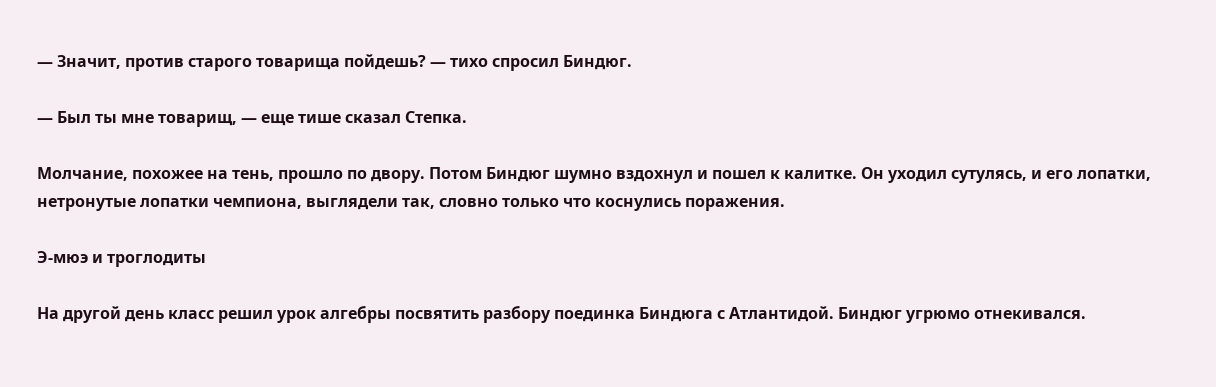— Значит, против старого товарища пойдешь? — тихо спросил Биндюг.

— Был ты мне товарищ, — еще тише сказал Степка.

Молчание, похожее на тень, прошло по двору. Потом Биндюг шумно вздохнул и пошел к калитке. Он уходил сутулясь, и его лопатки, нетронутые лопатки чемпиона, выглядели так, словно только что коснулись поражения.

Э-мюэ и троглодиты

На другой день класс решил урок алгебры посвятить разбору поединка Биндюга с Атлантидой. Биндюг угрюмо отнекивался.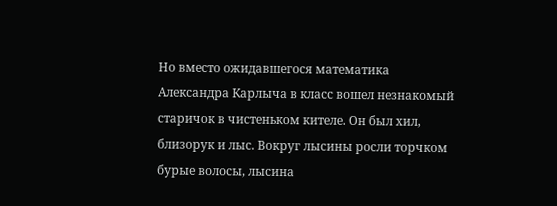Но вместо ожидавшегося математика Александра Карлыча в класс вошел незнакомый старичок в чистеньком кителе. Он был хил, близорук и лыс. Вокруг лысины росли торчком бурые волосы, лысина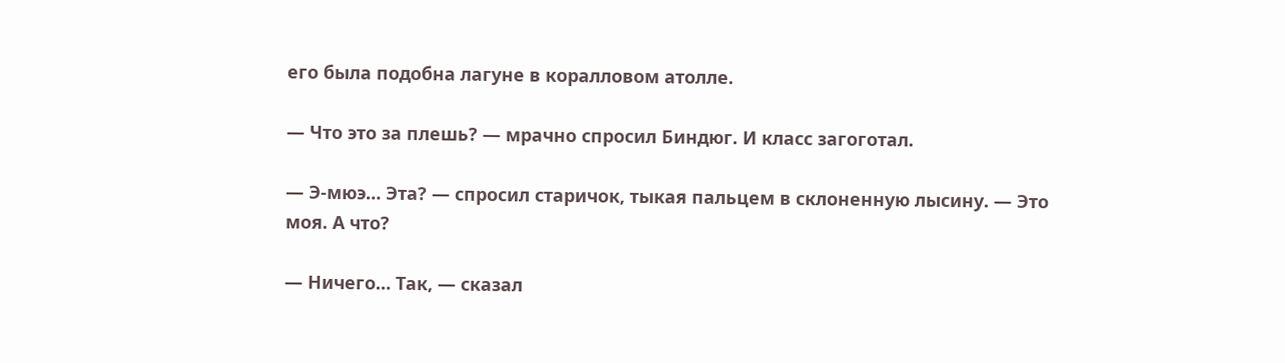его была подобна лагуне в коралловом атолле.

— Что это за плешь? — мрачно спросил Биндюг. И класс загоготал.

— Э-мюэ… Эта? — спросил старичок, тыкая пальцем в склоненную лысину. — Это моя. А что?

— Ничего… Так, — сказал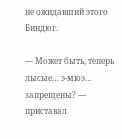не ожидавший этого Биндюг.

— Может быть, теперь лысые… э-мюэ… запрещены? — приставал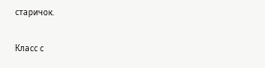старичок.

Класс с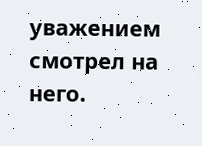уважением смотрел на него.